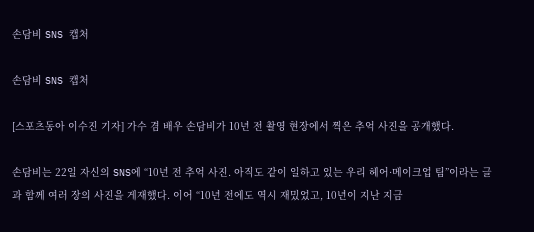손담비 SNS 캡처

손담비 SNS 캡처

[스포츠동아 이수진 기자] 가수 겸 배우 손담비가 10년 전 촬영 현장에서 찍은 추억 사진을 공개했다.

손담비는 22일 자신의 SNS에 “10년 전 추억 사진. 아직도 같이 일하고 있는 우리 헤어·메이크업 팀”이라는 글과 함께 여러 장의 사진을 게재했다. 이어 “10년 전에도 역시 재밌었고, 10년이 지난 지금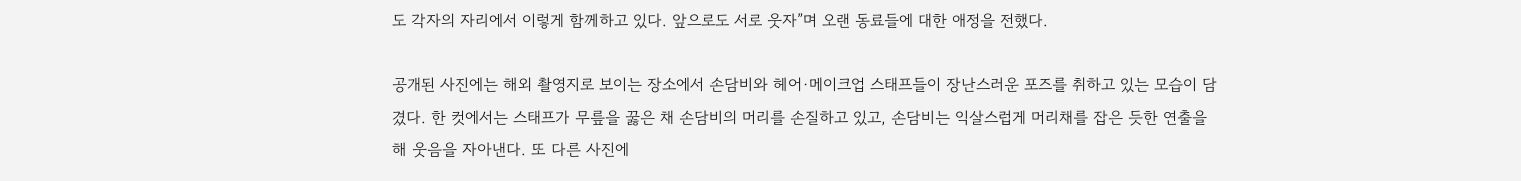도 각자의 자리에서 이렇게 함께하고 있다. 앞으로도 서로 웃자”며 오랜 동료들에 대한 애정을 전했다.

공개된 사진에는 해외 촬영지로 보이는 장소에서 손담비와 헤어·메이크업 스태프들이 장난스러운 포즈를 취하고 있는 모습이 담겼다. 한 컷에서는 스태프가 무릎을 꿇은 채 손담비의 머리를 손질하고 있고, 손담비는 익살스럽게 머리채를 잡은 듯한 연출을 해 웃음을 자아낸다. 또 다른 사진에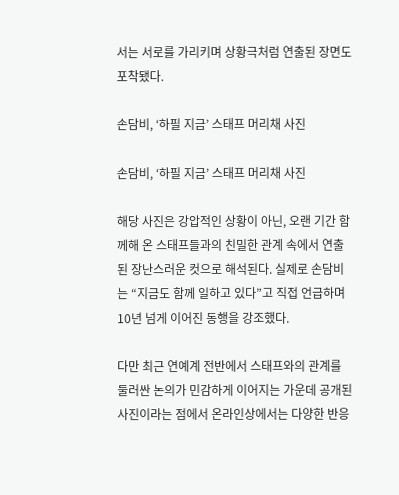서는 서로를 가리키며 상황극처럼 연출된 장면도 포착됐다.

손담비, ‘하필 지금’ 스태프 머리채 사진

손담비, ‘하필 지금’ 스태프 머리채 사진

해당 사진은 강압적인 상황이 아닌, 오랜 기간 함께해 온 스태프들과의 친밀한 관계 속에서 연출된 장난스러운 컷으로 해석된다. 실제로 손담비는 “지금도 함께 일하고 있다”고 직접 언급하며 10년 넘게 이어진 동행을 강조했다.

다만 최근 연예계 전반에서 스태프와의 관계를 둘러싼 논의가 민감하게 이어지는 가운데 공개된 사진이라는 점에서 온라인상에서는 다양한 반응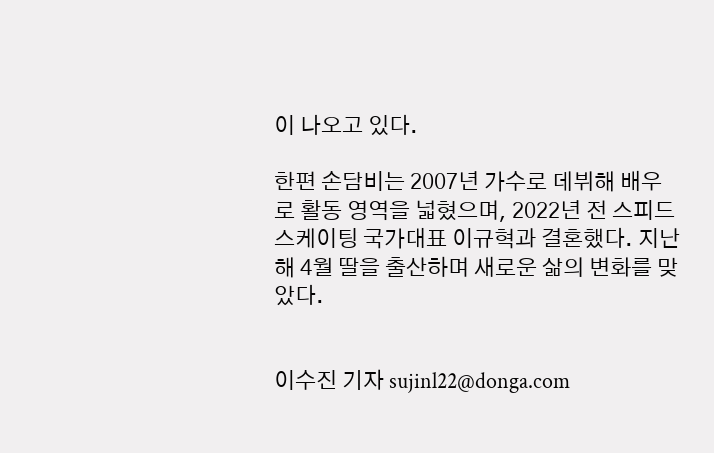이 나오고 있다.

한편 손담비는 2007년 가수로 데뷔해 배우로 활동 영역을 넓혔으며, 2022년 전 스피드스케이팅 국가대표 이규혁과 결혼했다. 지난해 4월 딸을 출산하며 새로운 삶의 변화를 맞았다.


이수진 기자 sujinl22@donga.com